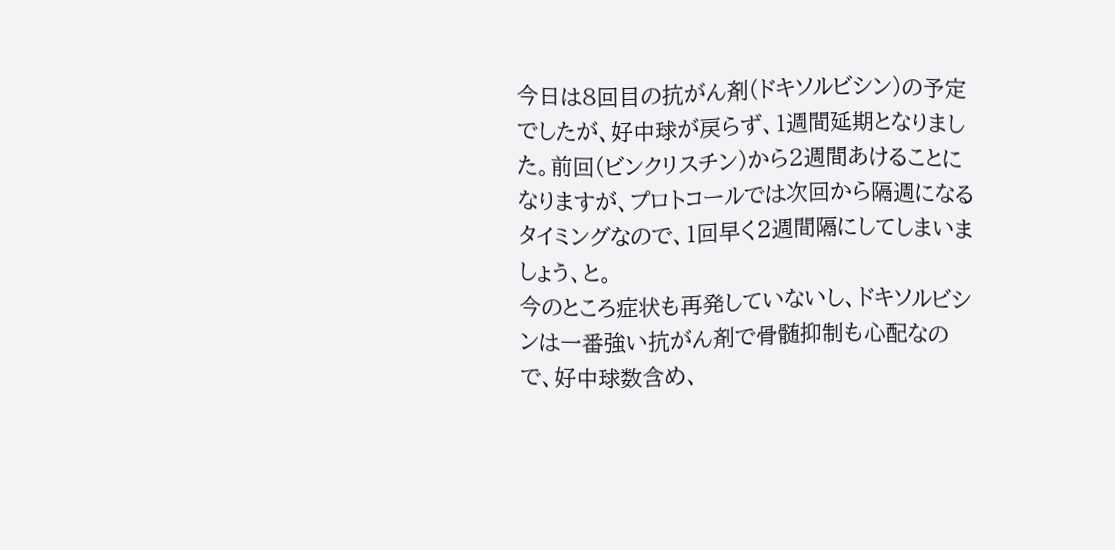今日は8回目の抗がん剤(ドキソルビシン)の予定でしたが、好中球が戻らず、1週間延期となりました。前回(ビンクリスチン)から2週間あけることになりますが、プロトコールでは次回から隔週になるタイミングなので、1回早く2週間隔にしてしまいましょう、と。
今のところ症状も再発していないし、ドキソルビシンは一番強い抗がん剤で骨髄抑制も心配なので、好中球数含め、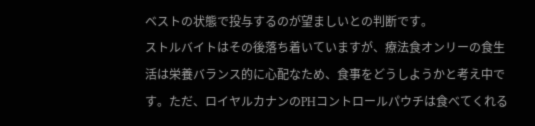ベストの状態で投与するのが望ましいとの判断です。
ストルバイトはその後落ち着いていますが、療法食オンリーの食生活は栄養バランス的に心配なため、食事をどうしようかと考え中です。ただ、ロイヤルカナンのPHコントロールパウチは食べてくれる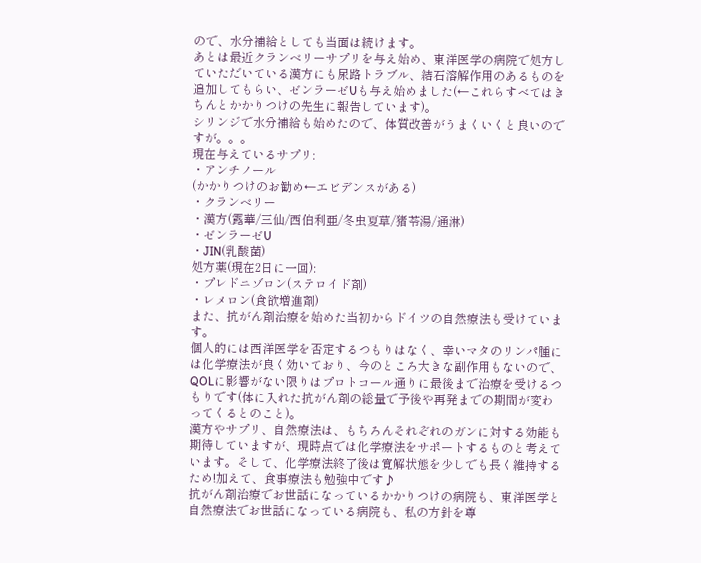ので、水分補給としても当面は続けます。
あとは最近クランベリーサプリを与え始め、東洋医学の病院で処方していただいている漢方にも尿路トラブル、結石溶解作用のあるものを追加してもらい、ゼンラーゼUも与え始めました(←これらすべてはきちんとかかりつけの先生に報告しています)。
シリンジで水分補給も始めたので、体質改善がうまくいくと良いのですが。。。
現在与えているサプリ:
・アンチノール
(かかりつけのお勧め←エビデンスがある)
・クランベリー
・漢方(露華/三仙/西伯利亜/冬虫夏草/猪苓湯/通淋)
・ゼンラーゼU
・JIN(乳酸菌)
処方薬(現在2日に一回):
・プレドニゾロン(ステロイド剤)
・レメロン(食欲増進剤)
また、抗がん剤治療を始めた当初からドイツの自然療法も受けています。
個人的には西洋医学を否定するつもりはなく、幸いマタのリンパ腫には化学療法が良く効いており、今のところ大きな副作用もないので、QOLに影響がない限りはプロトコール通りに最後まで治療を受けるつもりです(体に入れた抗がん剤の総量で予後や再発までの期間が変わってくるとのこと)。
漢方やサプリ、自然療法は、もちろんそれぞれのガンに対する効能も期待していますが、現時点では化学療法をサポートするものと考えています。そして、化学療法終了後は寛解状態を少しでも長く維持するため!加えて、食事療法も勉強中です♪
抗がん剤治療でお世話になっているかかりつけの病院も、東洋医学と自然療法でお世話になっている病院も、私の方針を尊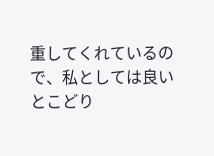重してくれているので、私としては良いとこどり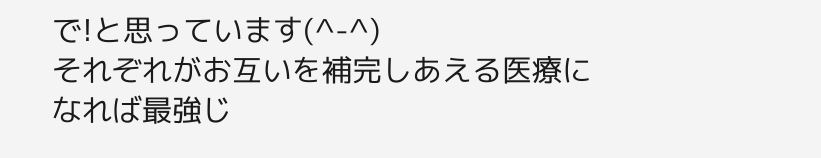で!と思っています(^-^)
それぞれがお互いを補完しあえる医療になれば最強じ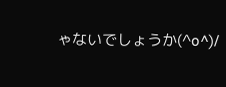ゃないでしょうか(^o^)/